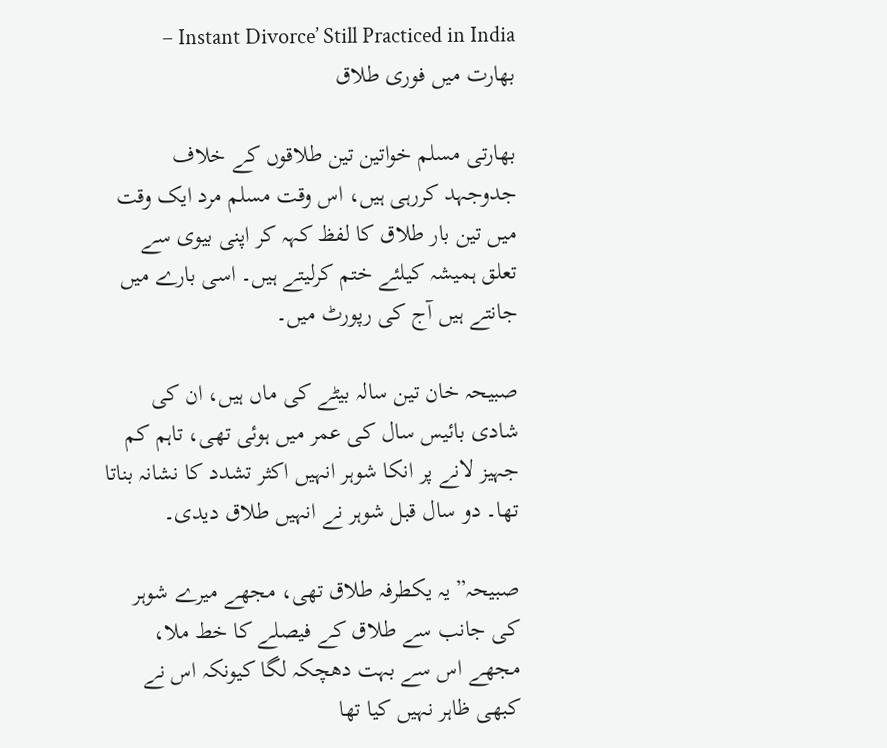Instant Divorce’ Still Practiced in India – بھارت میں فوری طلاق

بھارتی مسلم خواتین تین طلاقوں کے خلاف جدوجہد کررہی ہیں، اس وقت مسلم مرد ایک وقت میں تین بار طلاق کا لفظ کہہ کر اپنی بیوی سے تعلق ہمیشہ کیلئے ختم کرلیتے ہیں۔ اسی بارے میں جانتے ہیں آج کی رپورٹ میں۔

صبیحہ خان تین سالہ بیٹے کی ماں ہیں، ان کی شادی بائیس سال کی عمر میں ہوئی تھی، تاہم کم جہیز لانے پر انکا شوہر انہیں اکثر تشدد کا نشانہ بناتا تھا۔ دو سال قبل شوہر نے انہیں طلاق دیدی۔

صبیحہ”یہ یکطرفہ طلاق تھی، مجھے میرے شوہر کی جانب سے طلاق کے فیصلے کا خط ملا، مجھے اس سے بہت دھچکہ لگا کیونکہ اس نے کبھی ظاہر نہیں کیا تھا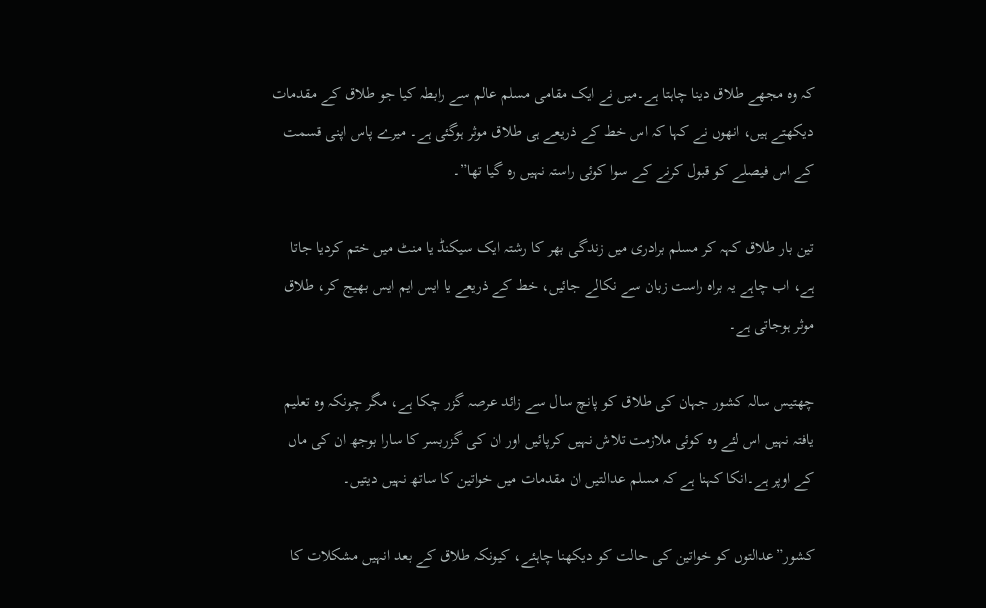کہ وہ مجھے طلاق دینا چاہتا ہے۔میں نے ایک مقامی مسلم عالم سے رابطہ کیا جو طلاق کے مقدمات دیکھتے ہیں، انھوں نے کہا کہ اس خط کے ذریعے ہی طلاق موثر ہوگئی ہے۔ میرے پاس اپنی قسمت کے اس فیصلے کو قبول کرنے کے سوا کوئی راستہ نہیں رہ گیا تھا”۔

تین بار طلاق کہہ کر مسلم برادری میں زندگی بھر کا رشتہ ایک سیکنڈ یا منٹ میں ختم کردیا جاتا ہے، اب چاہے یہ براہ راست زبان سے نکالے جائیں، خط کے ذریعے یا ایس ایم ایس بھیج کر، طلاق موثر ہوجاتی ہے۔

چھتیس سالہ کشور جہان کی طلاق کو پانچ سال سے زائد عرصہ گزر چکا ہے، مگر چونکہ وہ تعلیم یافتہ نہیں اس لئے وہ کوئی ملازمت تلاش نہیں کرپائیں اور ان کی گزربسر کا سارا بوجھ ان کی ماں کے اوپر ہے۔انکا کہنا ہے کہ مسلم عدالتیں ان مقدمات میں خواتین کا ساتھ نہیں دیتیں۔

کشور”عدالتوں کو خواتین کی حالت کو دیکھنا چاہئے، کیونکہ طلاق کے بعد انہیں مشکلات کا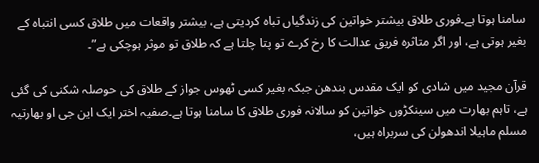سامنا ہوتا ہے۔فوری طلاق بیشتر خواتین کی زندگیاں تباہ کردیتی ہے، بیشتر واقعات میں طلاق کسی انتباہ کے بغیر ہوتی ہے، اور اگر متاثرہ فریق عدالت کا رخ کرے تو پتا چلتا ہے کہ طلاق تو موثر ہوچکی ہے”۔

قرآن مجید میں شادی کو ایک مقدس بندھن جبکہ بغیر کسی ٹھوس جواز کے طلاق کی حوصلہ شکنی کی گئی ہے، تاہم بھارت میں سینکڑوں خواتین کو سالانہ فوری طلاق کا سامنا ہوتا ہے۔صفیہ اختر ایک این جی او بھارتیہ مسلم ماہیلا اندھولن کی سربراہ ہیں،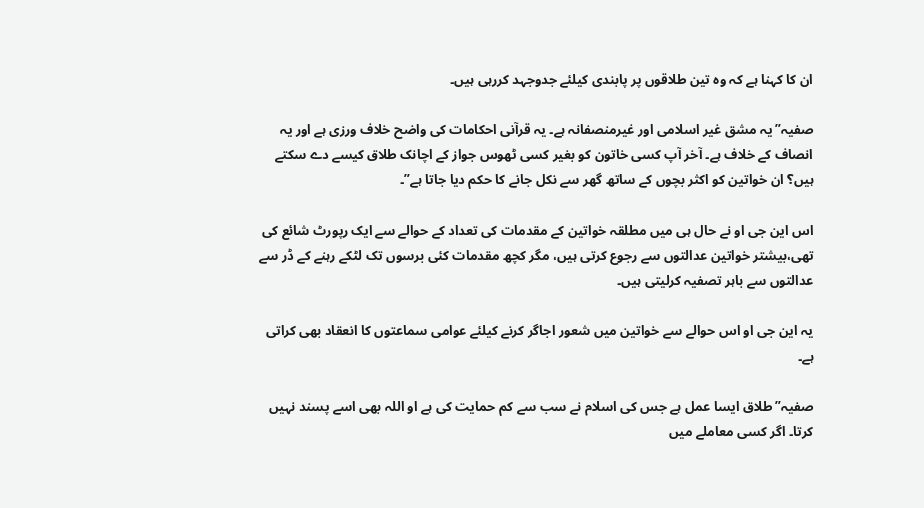ان کا کہنا ہے کہ وہ تین طلاقوں پر پابندی کیلئے جدوجہد کررہی ہیں۔

صفیہ”یہ مشق غیر اسلامی اور غیرمنصفانہ ہے۔ یہ قرآنی احکامات کی واضح خلاف ورزی ہے اور یہ انصاف کے خلاف ہے۔ آخر آپ کسی خاتون کو بغیر کسی ٹھوس جواز کے اچانک طلاق کیسے دے سکتے ہیں؟ ان خواتین کو اکثر بچوں کے ساتھ گھر سے نکل جانے کا حکم دیا جاتا ہے”۔

اس این جی او نے حال ہی میں مطلقہ خواتین کے مقدمات کی تعداد کے حوالے سے ایک رپورٹ شائع کی تھی،بیشتر خواتین عدالتوں سے رجوع کرتی ہیں، مگر کچھ مقدمات کئی برسوں تک لٹکے رہنے کے ڈر سے عدالتوں سے باہر تصفیہ کرلیتی ہیں۔

یہ این جی او اس حوالے سے خواتین میں شعور اجاگر کرنے کیلئے عوامی سماعتوں کا انعقاد بھی کراتی ہے۔

صفیہ”طلاق ایسا عمل ہے جس کی اسلام نے سب سے کم حمایت کی ہے او اللہ بھی اسے پسند نہیں کرتا۔ اگر کسی معاملے میں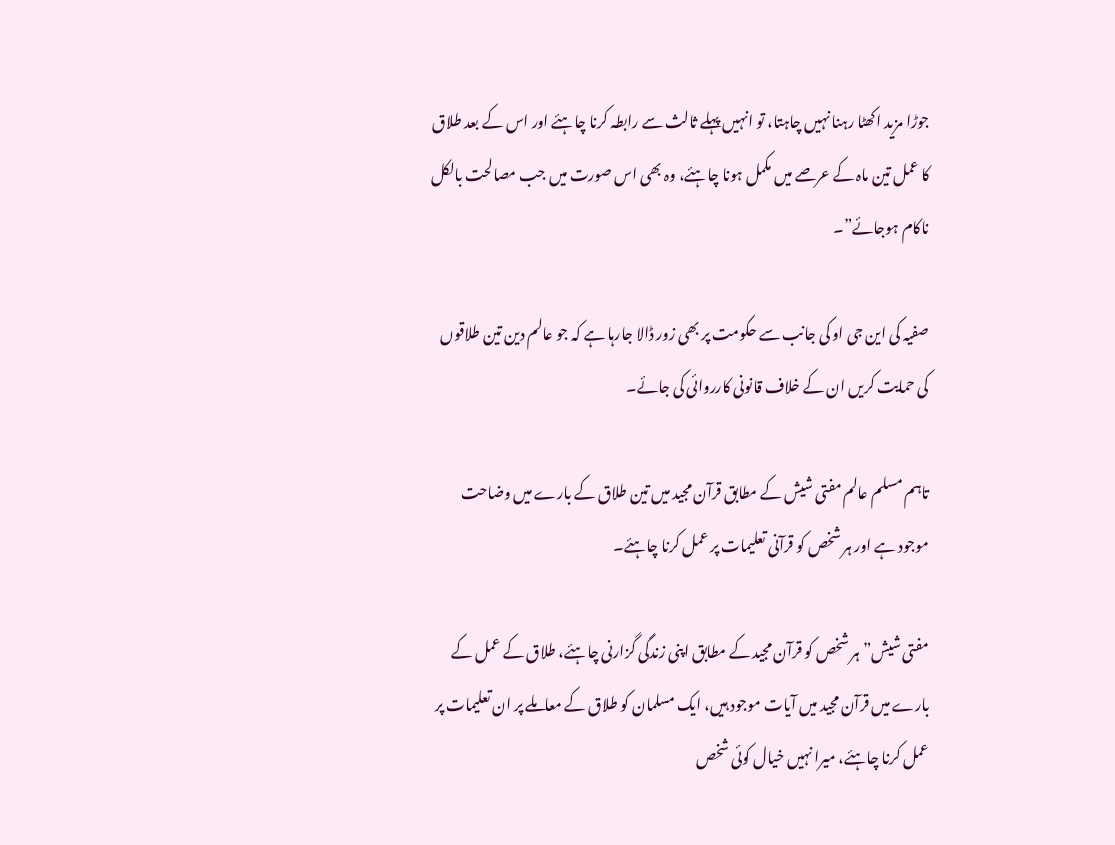جوڑا مزید اکھٹا رہنا نہیں چاہتا، تو انہیں پہلے ثالث سے رابطہ کرنا چاہئے اور اس کے بعد طلاق کا عمل تین ماہ کے عرصے میں مکمل ہونا چاہئے، وہ بھی اس صورت میں جب مصالحت بالکل ناکام ہوجائے”۔

صفیہ کی این جی او کی جانب سے حکومت پر بھی زور ڈالا جارہا ہے کہ جو عالم دین تین طلاقوں کی حمایت کریں ان کے خلاف قانونی کارروائی کی جائے۔

تاہم مسلم عالم مفتی شیش کے مطابق قرآن مجید میں تین طلاق کے بارے میں وضاحت موجود ہے اور ہر شخص کو قرآنی تعلیمات پر عمل کرنا چاہئے۔

مفتی شیش”ہر شخص کو قرآن مجید کے مطابق اپنی زندگی گزارنی چاہئے، طلاق کے عمل کے بارے میں قرآن مجید میں آیات موجود ہیں، ایک مسلمان کو طلاق کے معاملے پر ان تعلیمات پر عمل کرنا چاہئے، میرا نہیں خیال کوئی شخص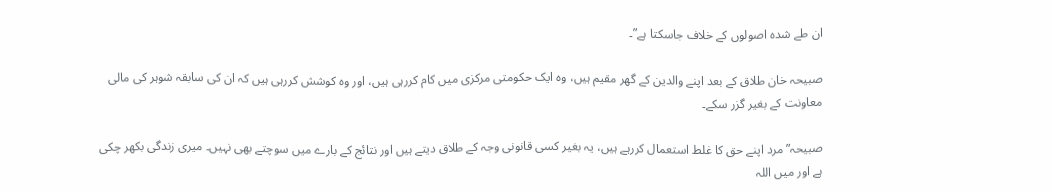ان طے شدہ اصولوں کے خلاف جاسکتا ہے”۔

صبیحہ خان طلاق کے بعد اپنے والدین کے گھر مقیم ہیں، وہ ایک حکومتی مرکزی میں کام کررہی ہیں، اور وہ کوشش کررہی ہیں کہ ان کی سابقہ شوہر کی مالی معاونت کے بغیر گزر سکے۔

صبیحہ”مرد اپنے حق کا غلط استعمال کررہے ہیں، یہ بغیر کسی قانونی وجہ کے طلاق دیتے ہیں اور نتائج کے بارے میں سوچتے بھی نہیں۔ میری زندگی بکھر چکی ہے اور میں اللہ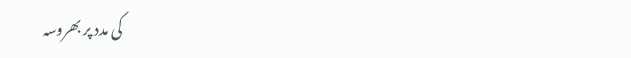کی مدد پر بھروسہ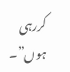کررہی ہوں”۔